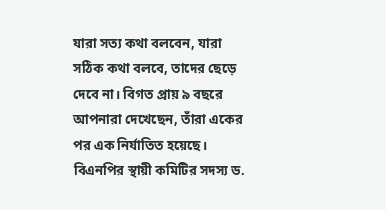যারা সত্য কথা বলবেন, যারা সঠিক কথা বলবে, তাদের ছেড়ে দেবে না। বিগত প্রায় ৯ বছরে আপনারা দেখেছেন, তাঁরা একের পর এক নির্যাতিত হয়েছে। বিএনপির স্থায়ী কমিটির সদস্য ড.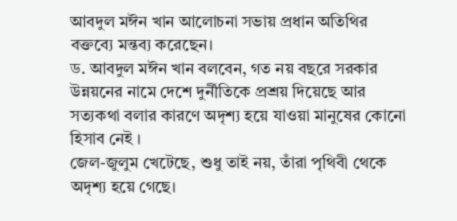আবদুল মঈন খান আলোচনা সভায় প্রধান অতিথির বক্তব্যে মন্তব্য করেছেন।
ড. আবদুল মঈন খান বলবেন, গত নয় বছরে সরকার উন্নয়নের নামে দেশে দুর্নীতিকে প্রশ্রয় দিয়েছে আর সত্যকথা বলার কারণে অদৃশ্য হয়ে যাওয়া মানুষের কোনো হিসাব নেই ।
জেল-জুলুম খেটেছে, শুধু তাই নয়, তাঁরা পৃথিবী থেকে অদৃশ্য হয়ে গেছে।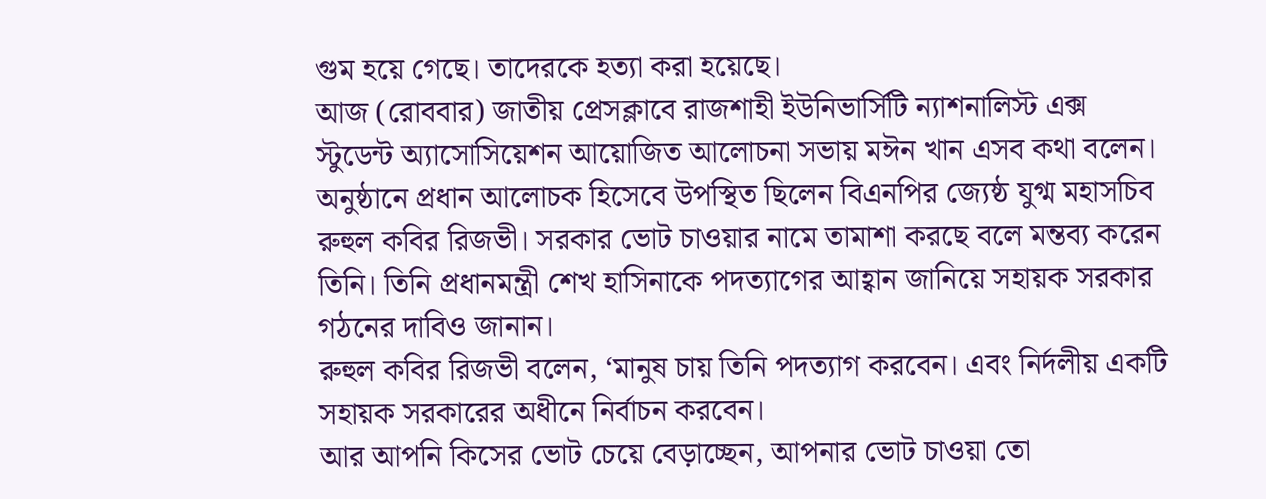গুম হয়ে গেছে। তাদেরকে হত্যা করা হয়েছে।
আজ (রোববার) জাতীয় প্রেসক্লাবে রাজশাহী ইউনিভার্সিটি ন্যাশনালিস্ট এক্স স্টুডেন্ট অ্যাসোসিয়েশন আয়োজিত আলোচনা সভায় মঈন খান এসব কথা বলেন।
অনুষ্ঠানে প্রধান আলোচক হিসেবে উপস্থিত ছিলেন বিএনপির জ্যেষ্ঠ যুগ্ম মহাসচিব রুহুল কবির রিজভী। সরকার ভোট চাওয়ার নামে তামাশা করছে বলে মন্তব্য করেন তিনি। তিনি প্রধানমন্ত্রী শেখ হাসিনাকে পদত্যাগের আহ্বান জানিয়ে সহায়ক সরকার গঠনের দাবিও জানান।
রুহুল কবির রিজভী বলেন, ‘মানুষ চায় তিনি পদত্যাগ করবেন। এবং নির্দলীয় একটি সহায়ক সরকারের অধীনে নির্বাচন করবেন।
আর আপনি কিসের ভোট চেয়ে বেড়াচ্ছেন, আপনার ভোট চাওয়া তো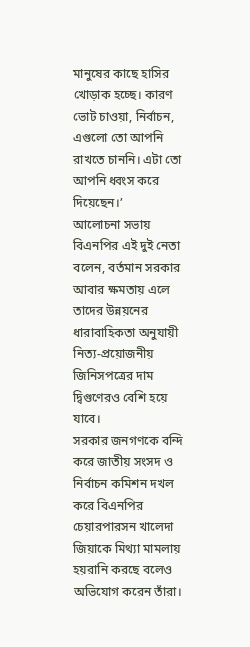মানুষের কাছে হাসির খোড়াক হচ্ছে। কারণ ভোট চাওয়া, নির্বাচন, এগুলো তো আপনি রাখতে চাননি। এটা তো আপনি ধ্বংস করে দিয়েছেন।’
আলোচনা সভায় বিএনপির এই দুই নেতা বলেন, বর্তমান সরকার আবার ক্ষমতায় এলে তাদের উন্নয়নের ধারাবাহিকতা অনুযায়ী নিত্য-প্রয়োজনীয় জিনিসপত্রের দাম দ্বিগুণেরও বেশি হয়ে যাবে।
সরকার জনগণকে বন্দি করে জাতীয় সংসদ ও নির্বাচন কমিশন দখল করে বিএনপির চেয়ারপারসন খালেদা জিয়াকে মিথ্যা মামলায় হয়রানি করছে বলেও অভিযোগ করেন তাঁরা।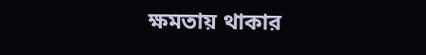ক্ষমতায় থাকার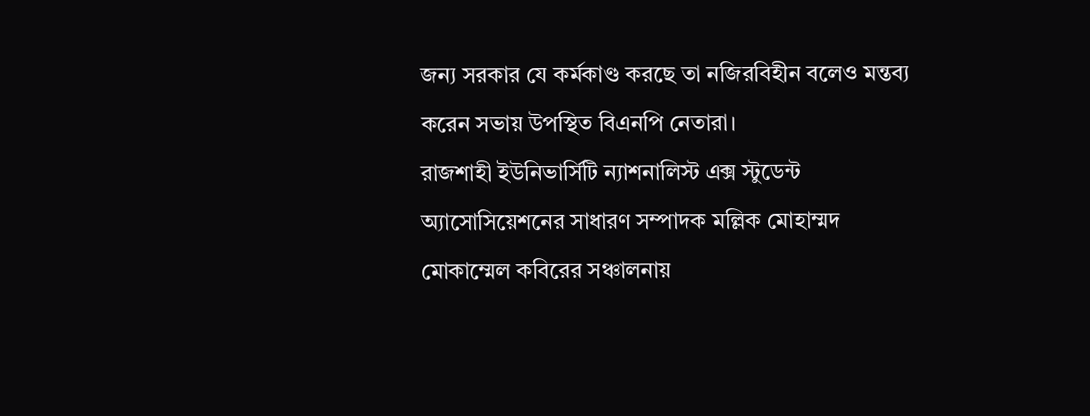জন্য সরকার যে কর্মকাণ্ড করছে তা নজিরবিহীন বলেও মন্তব্য করেন সভায় উপস্থিত বিএনপি নেতারা।
রাজশাহী ইউনিভার্সিটি ন্যাশনালিস্ট এক্স স্টুডেন্ট অ্যাসোসিয়েশনের সাধারণ সম্পাদক মল্লিক মোহাম্মদ মোকাম্মেল কবিরের সঞ্চালনায়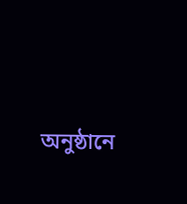অনুষ্ঠানে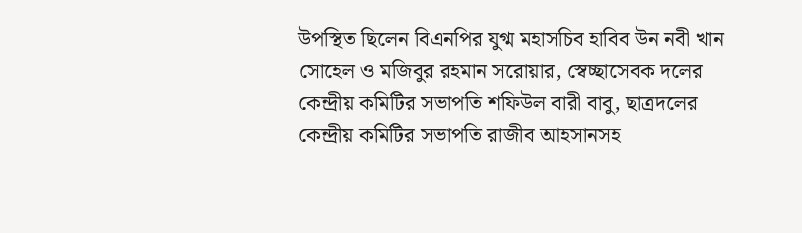উপস্থিত ছিলেন বিএনপির যুগ্ম মহাসচিব হাবিব উন নবী খান সোহেল ও মজিবুর রহমান সরোয়ার, স্বেচ্ছাসেবক দলের কেন্দ্রীয় কমিটির সভাপতি শফিউল বারী বাবু, ছাত্রদলের কেন্দ্রীয় কমিটির সভাপতি রাজীব আহসানসহ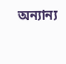অন্যান্য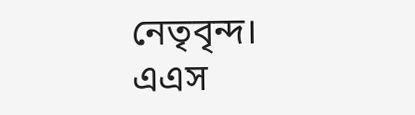নেতৃবৃন্দ।
এএস